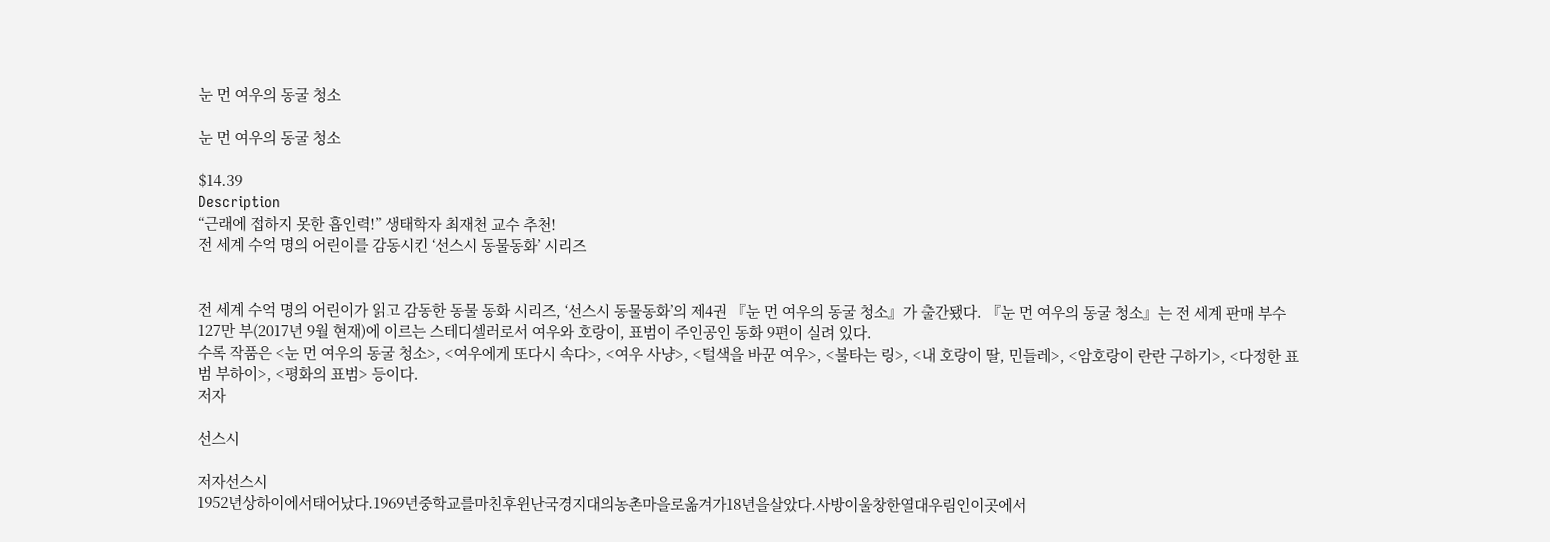눈 먼 여우의 동굴 청소

눈 먼 여우의 동굴 청소

$14.39
Description
“근래에 접하지 못한 흡인력!” 생태학자 최재천 교수 추천!
전 세계 수억 명의 어린이를 감동시킨 ‘선스시 동물동화’ 시리즈


전 세계 수억 명의 어린이가 읽고 감동한 동물 동화 시리즈, ‘선스시 동물동화’의 제4권 『눈 먼 여우의 동굴 청소』가 출간됐다. 『눈 먼 여우의 동굴 청소』는 전 세계 판매 부수 127만 부(2017년 9월 현재)에 이르는 스테디셀러로서 여우와 호랑이, 표범이 주인공인 동화 9편이 실려 있다.
수록 작품은 <눈 먼 여우의 동굴 청소>, <여우에게 또다시 속다>, <여우 사냥>, <털색을 바꾼 여우>, <불타는 링>, <내 호랑이 딸, 민들레>, <암호랑이 란란 구하기>, <다정한 표범 부하이>, <평화의 표범> 등이다.
저자

선스시

저자선스시
1952년상하이에서태어났다.1969년중학교를마친후윈난국경지대의농촌마을로옮겨가18년을살았다.사방이울창한열대우림인이곳에서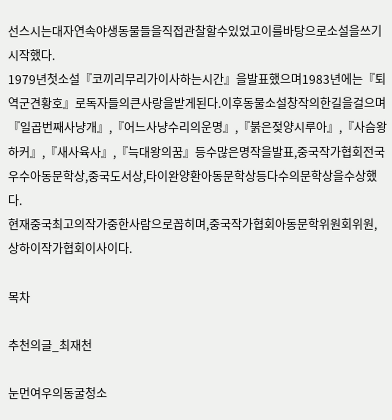선스시는대자연속야생동물들을직접관찰할수있었고이를바탕으로소설을쓰기시작했다.
1979년첫소설『코끼리무리가이사하는시간』을발표했으며1983년에는『퇴역군견황호』로독자들의큰사랑을받게된다.이후동물소설창작의한길을걸으며『일곱번째사냥개』,『어느사냥수리의운명』,『붉은젖양시루아』,『사슴왕하커』,『새사육사』,『늑대왕의꿈』등수많은명작을발표,중국작가협회전국우수아동문학상,중국도서상,타이완양환아동문학상등다수의문학상을수상했다.
현재중국최고의작가중한사람으로꼽히며,중국작가협회아동문학위원회위원,상하이작가협회이사이다.

목차

추천의글_최재천

눈먼여우의동굴청소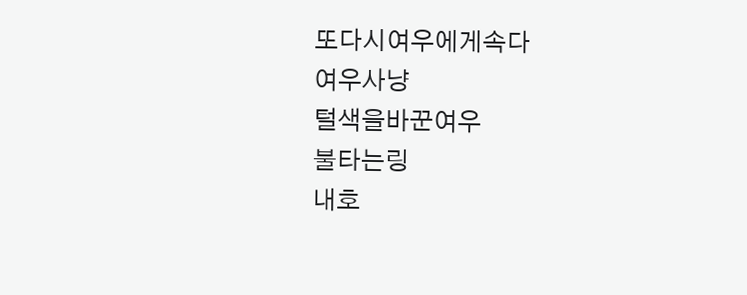또다시여우에게속다
여우사냥
털색을바꾼여우
불타는링
내호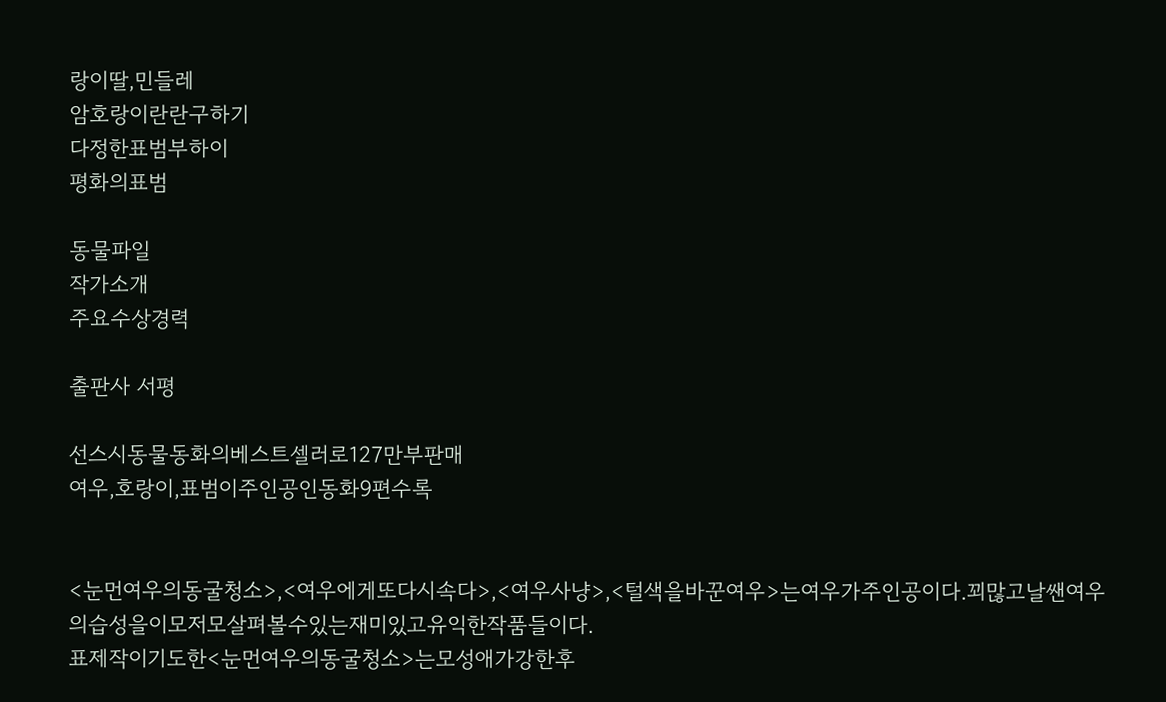랑이딸,민들레
암호랑이란란구하기
다정한표범부하이
평화의표범

동물파일
작가소개
주요수상경력

출판사 서평

선스시동물동화의베스트셀러로127만부판매
여우,호랑이,표범이주인공인동화9편수록


<눈먼여우의동굴청소>,<여우에게또다시속다>,<여우사냥>,<털색을바꾼여우>는여우가주인공이다.꾀많고날쌘여우의습성을이모저모살펴볼수있는재미있고유익한작품들이다.
표제작이기도한<눈먼여우의동굴청소>는모성애가강한후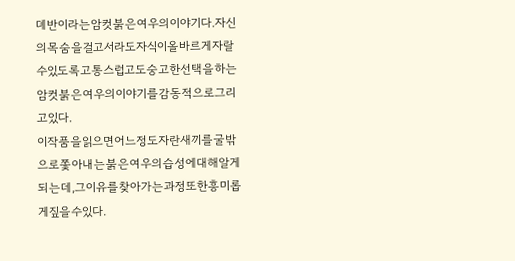뎨반이라는암컷붉은여우의이야기다.자신의목숨을걸고서라도자식이올바르게자랄수있도록고통스럽고도숭고한선택을하는암컷붉은여우의이야기를감동적으로그리고있다.
이작품을읽으면어느정도자란새끼를굴밖으로쫓아내는붉은여우의습성에대해알게되는데,그이유를찾아가는과정또한흥미롭게짚을수있다.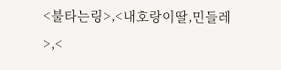<불타는링>,<내호랑이딸,민들레>,<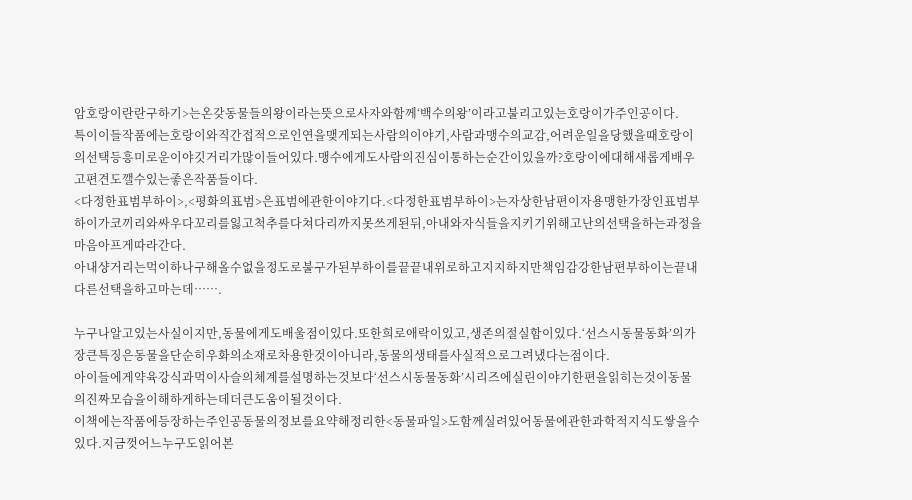암호랑이란란구하기>는온갖동물들의왕이라는뜻으로사자와함께‘백수의왕’이라고불리고있는호랑이가주인공이다.
특이이들작품에는호랑이와직간접적으로인연을맺게되는사람의이야기,사람과맹수의교감,어려운일을당했을때호랑이의선택등흥미로운이야깃거리가많이들어있다.맹수에게도사람의진심이통하는순간이있을까?호랑이에대해새롭게배우고편견도깰수있는좋은작품들이다.
<다정한표범부하이>,<평화의표범>은표범에관한이야기다.<다정한표범부하이>는자상한남편이자용맹한가장인표범부하이가코끼리와싸우다꼬리를잃고척추를다쳐다리까지못쓰게된뒤,아내와자식들을지키기위해고난의선택을하는과정을마음아프게따라간다.
아내샹거리는먹이하나구해올수없을정도로불구가된부하이를끝끝내위로하고지지하지만책임감강한남편부하이는끝내다른선택을하고마는데…….

누구나알고있는사실이지만,동물에게도배울점이있다.또한희로애락이있고,생존의절실함이있다.‘선스시동물동화’의가장큰특징은동물을단순히우화의소재로차용한것이아니라,동물의생태를사실적으로그려냈다는점이다.
아이들에게약육강식과먹이사슬의체계를설명하는것보다‘선스시동물동화’시리즈에실린이야기한편을읽히는것이동물의진짜모습을이해하게하는데더큰도움이될것이다.
이책에는작품에등장하는주인공동물의정보를요약해정리한<동물파일>도함께실려있어동물에관한과학적지식도쌓을수있다.지금껏어느누구도읽어본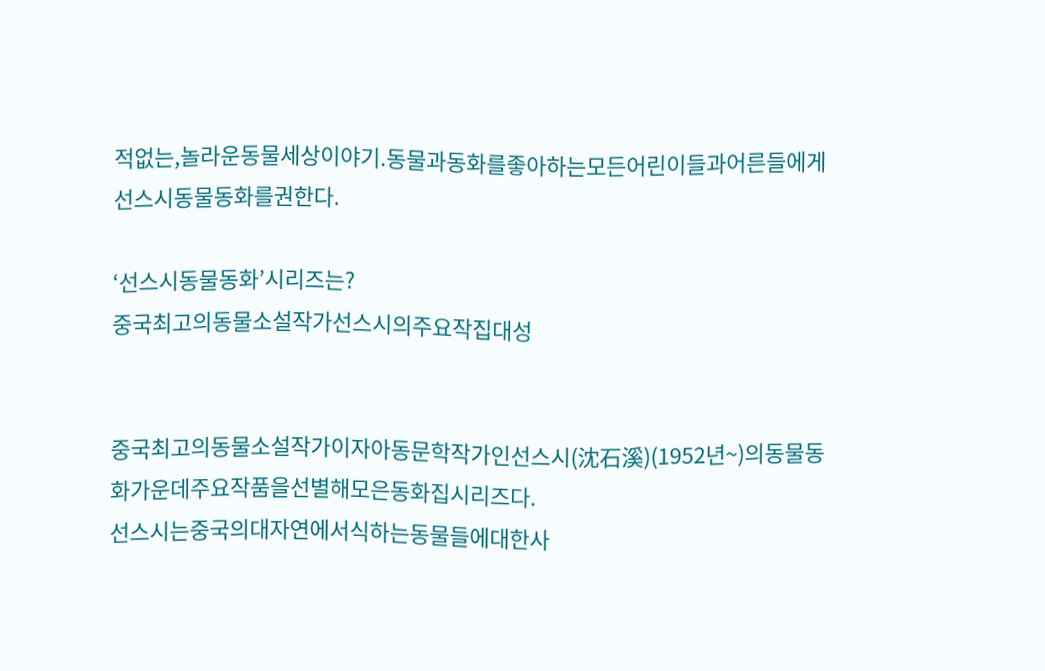적없는,놀라운동물세상이야기.동물과동화를좋아하는모든어린이들과어른들에게선스시동물동화를권한다.

‘선스시동물동화’시리즈는?
중국최고의동물소설작가선스시의주요작집대성


중국최고의동물소설작가이자아동문학작가인선스시(沈石溪)(1952년~)의동물동화가운데주요작품을선별해모은동화집시리즈다.
선스시는중국의대자연에서식하는동물들에대한사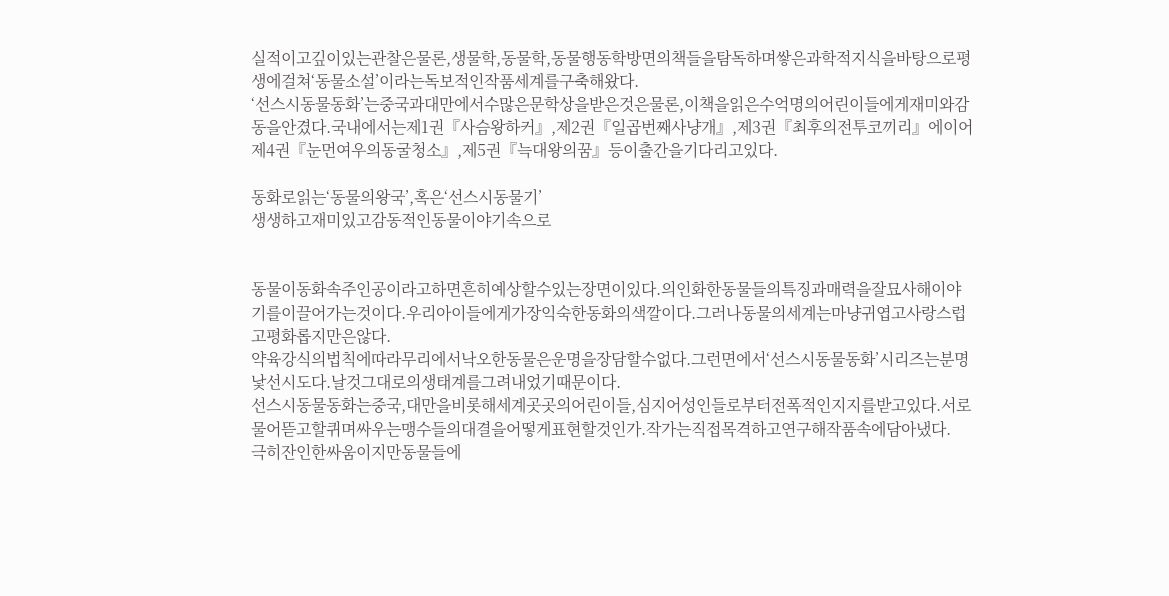실적이고깊이있는관찰은물론,생물학,동물학,동물행동학방면의책들을탐독하며쌓은과학적지식을바탕으로평생에걸쳐‘동물소설’이라는독보적인작품세계를구축해왔다.
‘선스시동물동화’는중국과대만에서수많은문학상을받은것은물론,이책을읽은수억명의어린이들에게재미와감동을안겼다.국내에서는제1권『사슴왕하커』,제2권『일곱번째사냥개』,제3권『최후의전투코끼리』에이어제4권『눈먼여우의동굴청소』,제5권『늑대왕의꿈』등이출간을기다리고있다.

동화로읽는‘동물의왕국’,혹은‘선스시동물기’
생생하고재미있고감동적인동물이야기속으로


동물이동화속주인공이라고하면흔히예상할수있는장면이있다.의인화한동물들의특징과매력을잘묘사해이야기를이끌어가는것이다.우리아이들에게가장익숙한동화의색깔이다.그러나동물의세계는마냥귀엽고사랑스럽고평화롭지만은않다.
약육강식의법칙에따라무리에서낙오한동물은운명을장담할수없다.그런면에서‘선스시동물동화’시리즈는분명낯선시도다.날것그대로의생태계를그려내었기때문이다.
선스시동물동화는중국,대만을비롯해세계곳곳의어린이들,심지어성인들로부터전폭적인지지를받고있다.서로물어뜯고할퀴며싸우는맹수들의대결을어떻게표현할것인가.작가는직접목격하고연구해작품속에담아냈다.
극히잔인한싸움이지만동물들에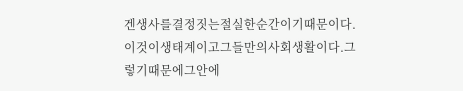겐생사를결정짓는절실한순간이기때문이다.이것이생태계이고그들만의사회생활이다.그렇기때문에그안에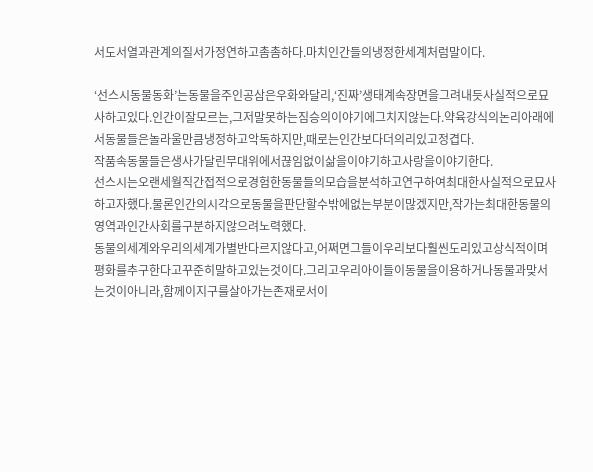서도서열과관계의질서가정연하고촘촘하다.마치인간들의냉정한세계처럼말이다.

‘선스시동물동화’는동물을주인공삼은우화와달리,‘진짜’생태계속장면을그려내듯사실적으로묘사하고있다.인간이잘모르는,그저말못하는짐승의이야기에그치지않는다.약육강식의논리아래에서동물들은놀라울만큼냉정하고악독하지만,때로는인간보다더의리있고정겹다.
작품속동물들은생사가달린무대위에서끊임없이삶을이야기하고사랑을이야기한다.
선스시는오랜세월직간접적으로경험한동물들의모습을분석하고연구하여최대한사실적으로묘사하고자했다.물론인간의시각으로동물을판단할수밖에없는부분이많겠지만,작가는최대한동물의영역과인간사회를구분하지않으려노력했다.
동물의세계와우리의세계가별반다르지않다고,어쩌면그들이우리보다훨씬도리있고상식적이며평화를추구한다고꾸준히말하고있는것이다.그리고우리아이들이동물을이용하거나동물과맞서는것이아니라,함께이지구를살아가는존재로서이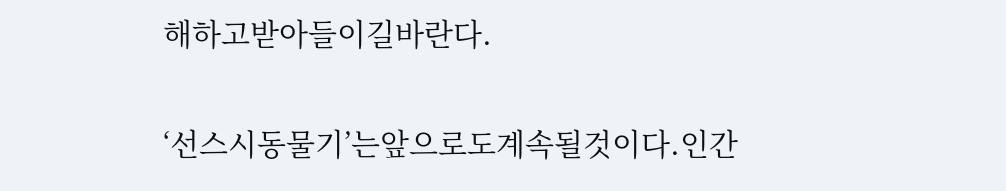해하고받아들이길바란다.

‘선스시동물기’는앞으로도계속될것이다.인간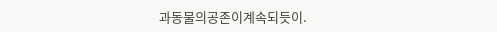과동물의공존이계속되듯이.